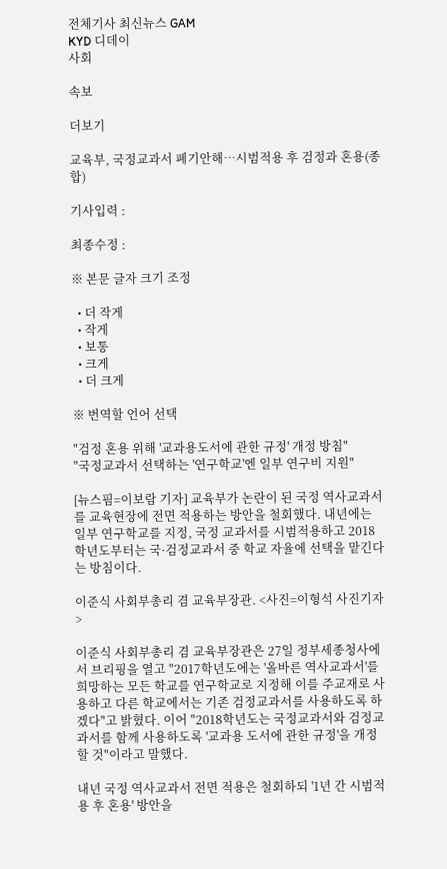전체기사 최신뉴스 GAM
KYD 디데이
사회

속보

더보기

교육부, 국정교과서 폐기안해…시범적용 후 검정과 혼용(종합)

기사입력 :

최종수정 :

※ 본문 글자 크기 조정

  • 더 작게
  • 작게
  • 보통
  • 크게
  • 더 크게

※ 번역할 언어 선택

"검정 혼용 위해 '교과용도서에 관한 규정' 개정 방침"
"국정교과서 선택하는 '연구학교'엔 일부 연구비 지원"

[뉴스핌=이보람 기자] 교육부가 논란이 된 국정 역사교과서를 교육현장에 전면 적용하는 방안을 철회했다. 내년에는 일부 연구학교를 지정, 국정 교과서를 시범적용하고 2018학년도부터는 국·검정교과서 중 학교 자율에 선택을 맡긴다는 방침이다.

이준식 사회부총리 겸 교육부장관. <사진=이형석 사진기자>

이준식 사회부총리 겸 교육부장관은 27일 정부세종청사에서 브리핑을 열고 "2017학년도에는 '올바른 역사교과서'를 희망하는 모든 학교를 연구학교로 지정해 이를 주교재로 사용하고 다른 학교에서는 기존 검정교과서를 사용하도록 하겠다"고 밝혔다. 이어 "2018학년도는 국정교과서와 검정교과서를 함께 사용하도록 '교과용 도서에 관한 규정'을 개정할 것"이라고 말했다.

내년 국정 역사교과서 전면 적용은 철회하되 '1년 간 시범적용 후 혼용' 방안을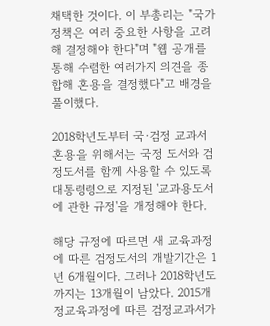채택한 것이다. 이 부총리는 "국가 정책은 여러 중요한 사항을 고려해 결정해야 한다"며 "웹 공개를 통해 수렴한 여러가지 의견을 종합해 혼용을 결정했다"고 배경을 풀이했다.

2018학년도부터 국·검정 교과서 혼용을 위해서는 국정 도서와 검정도서를 함께 사용할 수 있도록 대통령령으로 지정된 '교과용도서에 관한 규정'을 개정해야 한다.

해당 규정에 따르면 새 교육과정에 따른 검정도서의 개발기간은 1년 6개월이다. 그러나 2018학년도까지는 13개월이 남았다. 2015개정교육과정에 따른 검정교과서가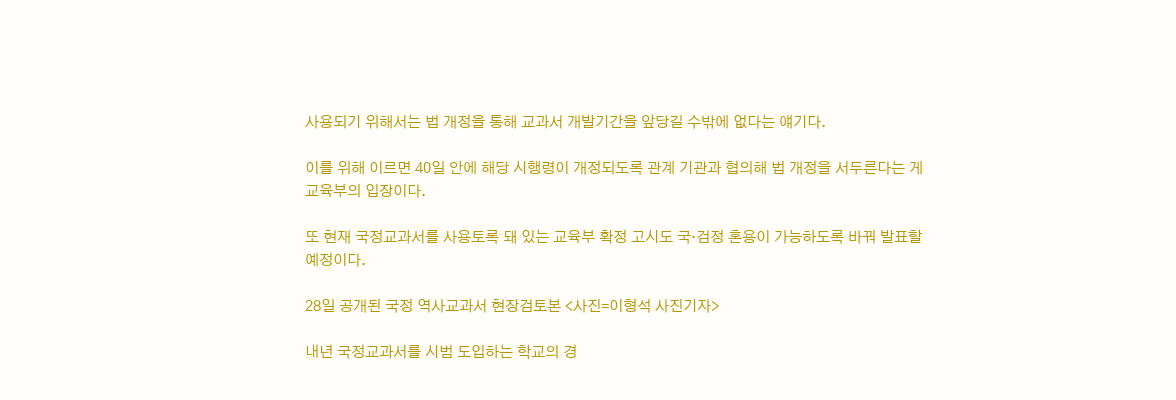사용되기 위해서는 법 개정을 통해 교과서 개발기간을 앞당길 수밖에 없다는 얘기다.

이를 위해 이르면 40일 안에 해당 시행령이 개정되도록 관계 기관과 협의해 법 개정을 서두른다는 게 교육부의 입장이다.

또 현재 국정교과서를 사용토록 돼 있는 교육부 확정 고시도 국·검정 혼용이 가능하도록 바꿔 발표할 예정이다.

28일 공개된 국정 역사교과서 현장검토본 <사진=이형석 사진기자>

내년 국정교과서를 시범 도입하는 학교의 경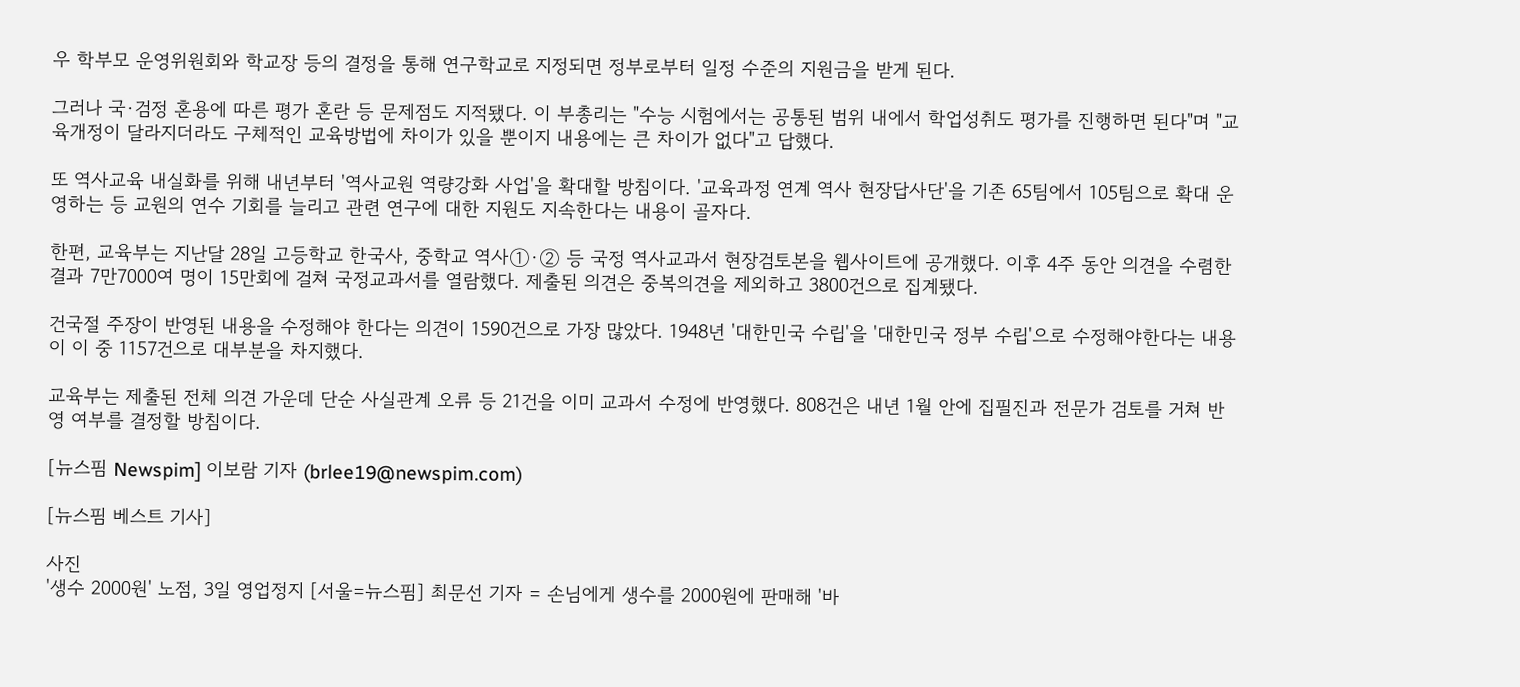우 학부모 운영위원회와 학교장 등의 결정을 통해 연구학교로 지정되면 정부로부터 일정 수준의 지원금을 받게 된다.

그러나 국·검정 혼용에 따른 평가 혼란 등 문제점도 지적됐다. 이 부총리는 "수능 시험에서는 공통된 범위 내에서 학업성취도 평가를 진행하면 된다"며 "교육개정이 달라지더라도 구체적인 교육방법에 차이가 있을 뿐이지 내용에는 큰 차이가 없다"고 답했다.

또 역사교육 내실화를 위해 내년부터 '역사교원 역량강화 사업'을 확대할 방침이다. '교육과정 연계 역사 현장답사단'을 기존 65팀에서 105팀으로 확대 운영하는 등 교원의 연수 기회를 늘리고 관련 연구에 대한 지원도 지속한다는 내용이 골자다.

한편, 교육부는 지난달 28일 고등학교 한국사, 중학교 역사①·② 등 국정 역사교과서 현장검토본을 웹사이트에 공개했다. 이후 4주 동안 의견을 수렴한 결과 7만7000여 명이 15만회에 걸쳐 국정교과서를 열람했다. 제출된 의견은 중복의견을 제외하고 3800건으로 집계됐다.

건국절 주장이 반영된 내용을 수정해야 한다는 의견이 1590건으로 가장 많았다. 1948년 '대한민국 수립'을 '대한민국 정부 수립'으로 수정해야한다는 내용이 이 중 1157건으로 대부분을 차지했다.

교육부는 제출된 전체 의견 가운데 단순 사실관계 오류 등 21건을 이미 교과서 수정에 반영했다. 808건은 내년 1월 안에 집필진과 전문가 검토를 거쳐 반영 여부를 결정할 방침이다.

[뉴스핌 Newspim] 이보람 기자 (brlee19@newspim.com)

[뉴스핌 베스트 기사]

사진
'생수 2000원' 노점, 3일 영업정지 [서울=뉴스핌] 최문선 기자 = 손님에게 생수를 2000원에 판매해 '바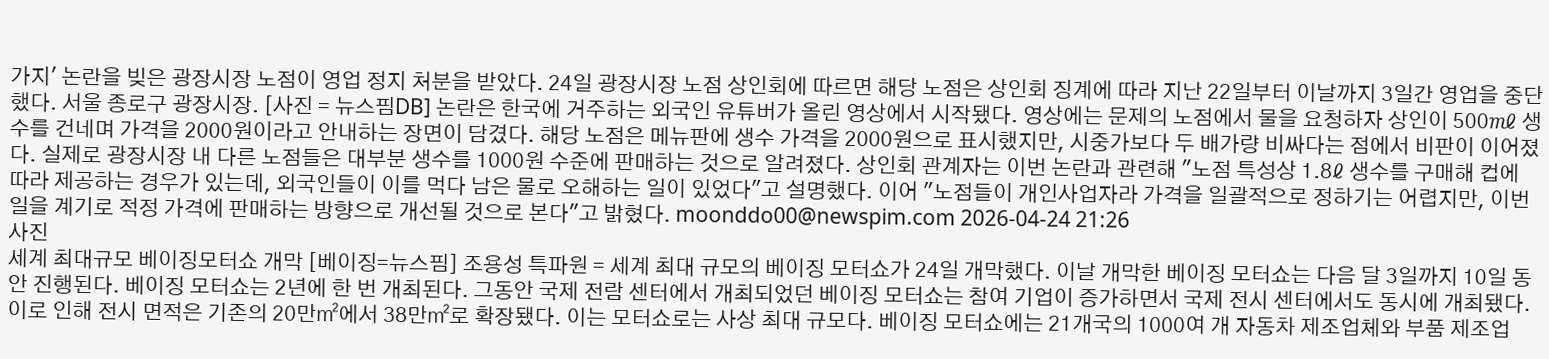가지' 논란을 빚은 광장시장 노점이 영업 정지 처분을 받았다. 24일 광장시장 노점 상인회에 따르면 해당 노점은 상인회 징계에 따라 지난 22일부터 이날까지 3일간 영업을 중단했다. 서울 종로구 광장시장. [사진 = 뉴스핌DB] 논란은 한국에 거주하는 외국인 유튜버가 올린 영상에서 시작됐다. 영상에는 문제의 노점에서 물을 요청하자 상인이 500㎖ 생수를 건네며 가격을 2000원이라고 안내하는 장면이 담겼다. 해당 노점은 메뉴판에 생수 가격을 2000원으로 표시했지만, 시중가보다 두 배가량 비싸다는 점에서 비판이 이어졌다. 실제로 광장시장 내 다른 노점들은 대부분 생수를 1000원 수준에 판매하는 것으로 알려졌다. 상인회 관계자는 이번 논란과 관련해 "노점 특성상 1.8ℓ 생수를 구매해 컵에 따라 제공하는 경우가 있는데, 외국인들이 이를 먹다 남은 물로 오해하는 일이 있었다"고 설명했다. 이어 "노점들이 개인사업자라 가격을 일괄적으로 정하기는 어렵지만, 이번 일을 계기로 적정 가격에 판매하는 방향으로 개선될 것으로 본다"고 밝혔다. moonddo00@newspim.com 2026-04-24 21:26
사진
세계 최대규모 베이징모터쇼 개막 [베이징=뉴스핌] 조용성 특파원 = 세계 최대 규모의 베이징 모터쇼가 24일 개막했다. 이날 개막한 베이징 모터쇼는 다음 달 3일까지 10일 동안 진행된다. 베이징 모터쇼는 2년에 한 번 개최된다. 그동안 국제 전람 센터에서 개최되었던 베이징 모터쇼는 참여 기업이 증가하면서 국제 전시 센터에서도 동시에 개최됐다. 이로 인해 전시 면적은 기존의 20만㎡에서 38만㎡로 확장됐다. 이는 모터쇼로는 사상 최대 규모다. 베이징 모터쇼에는 21개국의 1000여 개 자동차 제조업체와 부품 제조업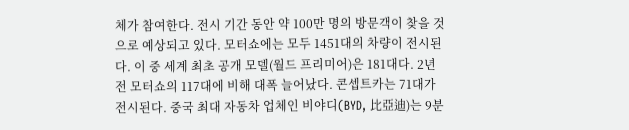체가 참여한다. 전시 기간 동안 약 100만 명의 방문객이 찾을 것으로 예상되고 있다. 모터쇼에는 모두 1451대의 차량이 전시된다. 이 중 세계 최초 공개 모델(월드 프리미어)은 181대다. 2년 전 모터쇼의 117대에 비해 대폭 늘어났다. 콘셉트카는 71대가 전시된다. 중국 최대 자동차 업체인 비야디(BYD, 比亞迪)는 9분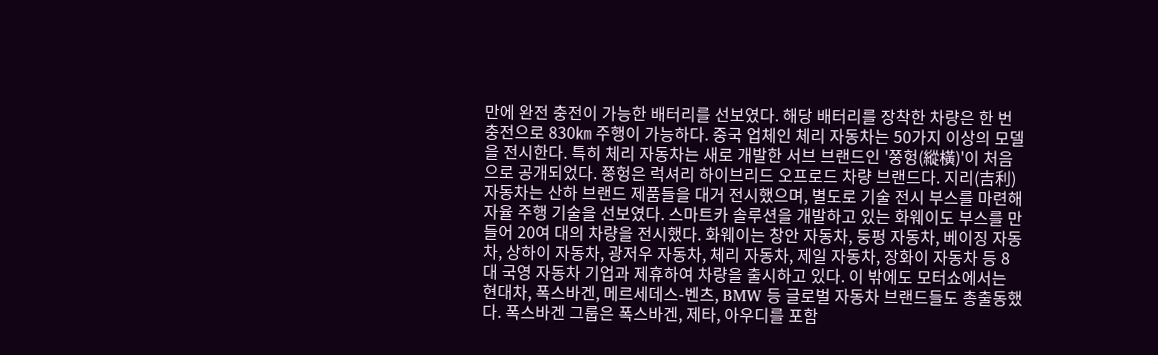만에 완전 충전이 가능한 배터리를 선보였다. 해당 배터리를 장착한 차량은 한 번 충전으로 830㎞ 주행이 가능하다. 중국 업체인 체리 자동차는 50가지 이상의 모델을 전시한다. 특히 체리 자동차는 새로 개발한 서브 브랜드인 '쭝헝(縱橫)'이 처음으로 공개되었다. 쭝헝은 럭셔리 하이브리드 오프로드 차량 브랜드다. 지리(吉利)자동차는 산하 브랜드 제품들을 대거 전시했으며, 별도로 기술 전시 부스를 마련해 자율 주행 기술을 선보였다. 스마트카 솔루션을 개발하고 있는 화웨이도 부스를 만들어 20여 대의 차량을 전시했다. 화웨이는 창안 자동차, 둥펑 자동차, 베이징 자동차, 상하이 자동차, 광저우 자동차, 체리 자동차, 제일 자동차, 장화이 자동차 등 8대 국영 자동차 기업과 제휴하여 차량을 출시하고 있다. 이 밖에도 모터쇼에서는 현대차, 폭스바겐, 메르세데스-벤츠, BMW 등 글로벌 자동차 브랜드들도 총출동했다. 폭스바겐 그룹은 폭스바겐, 제타, 아우디를 포함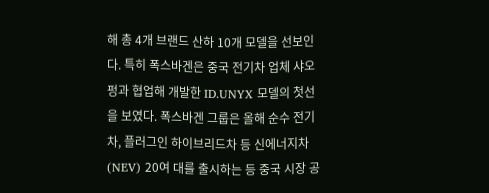해 총 4개 브랜드 산하 10개 모델을 선보인다. 특히 폭스바겐은 중국 전기차 업체 샤오펑과 협업해 개발한 ID.UNYX 모델의 첫선을 보였다. 폭스바겐 그룹은 올해 순수 전기차, 플러그인 하이브리드차 등 신에너지차(NEV) 20여 대를 출시하는 등 중국 시장 공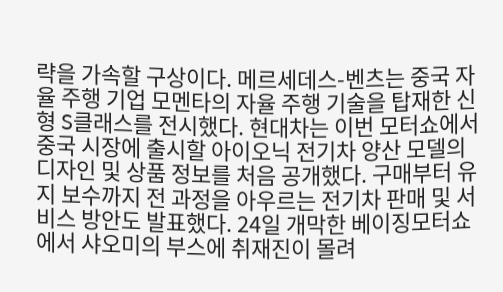략을 가속할 구상이다. 메르세데스-벤츠는 중국 자율 주행 기업 모멘타의 자율 주행 기술을 탑재한 신형 S클래스를 전시했다. 현대차는 이번 모터쇼에서 중국 시장에 출시할 아이오닉 전기차 양산 모델의 디자인 및 상품 정보를 처음 공개했다. 구매부터 유지 보수까지 전 과정을 아우르는 전기차 판매 및 서비스 방안도 발표했다. 24일 개막한 베이징모터쇼에서 샤오미의 부스에 취재진이 몰려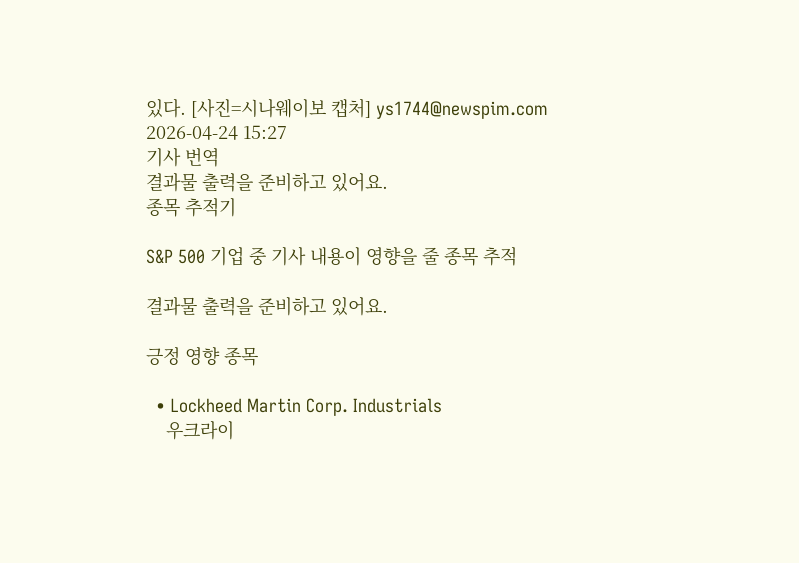있다. [사진=시나웨이보 캡처] ys1744@newspim.com 2026-04-24 15:27
기사 번역
결과물 출력을 준비하고 있어요.
종목 추적기

S&P 500 기업 중 기사 내용이 영향을 줄 종목 추적

결과물 출력을 준비하고 있어요.

긍정 영향 종목

  • Lockheed Martin Corp. Industrials
    우크라이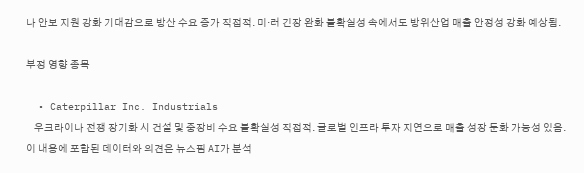나 안보 지원 강화 기대감으로 방산 수요 증가 직접적. 미·러 긴장 완화 불확실성 속에서도 방위산업 매출 안정성 강화 예상됨.

부정 영향 종목

  • Caterpillar Inc. Industrials
    우크라이나 전쟁 장기화 시 건설 및 중장비 수요 불확실성 직접적. 글로벌 인프라 투자 지연으로 매출 성장 둔화 가능성 있음.
이 내용에 포함된 데이터와 의견은 뉴스핌 AI가 분석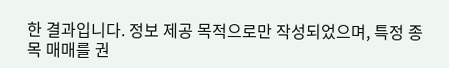한 결과입니다. 정보 제공 목적으로만 작성되었으며, 특정 종목 매매를 권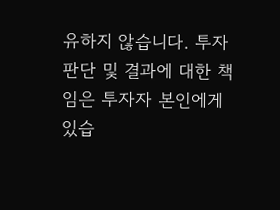유하지 않습니다. 투자 판단 및 결과에 대한 책임은 투자자 본인에게 있습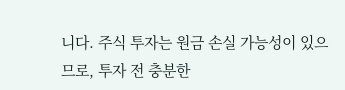니다. 주식 투자는 원금 손실 가능성이 있으므로, 투자 전 충분한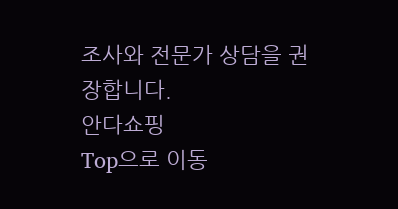조사와 전문가 상담을 권장합니다.
안다쇼핑
Top으로 이동